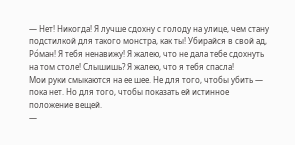— Нет! Никогда! Я лучше сдохну с голоду на улице, чем стану подстилкой для такого монстра, как ты! Убирайся в свой ад, Ро́ман! Я тебя ненавижу! Я жалею, что не дала тебе сдохнуть на том столе! Слышишь? Я жалею, что я тебя спасла!
Мои руки смыкаются на ее шее. Не для того, чтобы убить — пока нет. Но для того, чтобы показать ей истинное положение вещей.
—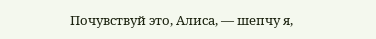Почувствуй это, Алиса, — шепчу я,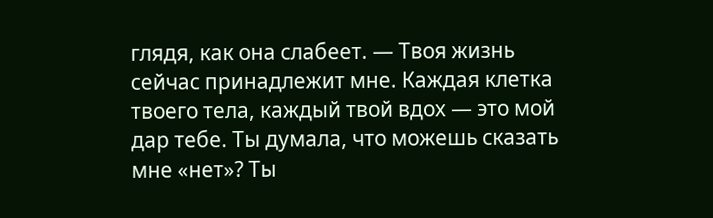глядя, как она слабеет. — Твоя жизнь сейчас принадлежит мне. Каждая клетка твоего тела, каждый твой вдох — это мой дар тебе. Ты думала, что можешь сказать мне «нет»? Ты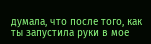думала, что после того, как ты запустила руки в мое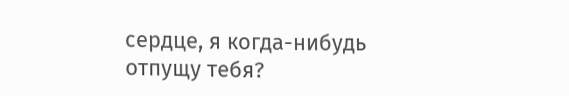сердце, я когда-нибудь отпущу тебя?